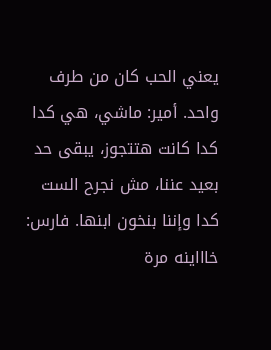يعني الحب كان من طرف واحد. أمير: ماشي، هي كدا كدا كانت هتتجوز، يبقى حد بعيد عننا، مش نجرح الست كدا وإننا بنخون ابنها. فارس: خاااينه مرة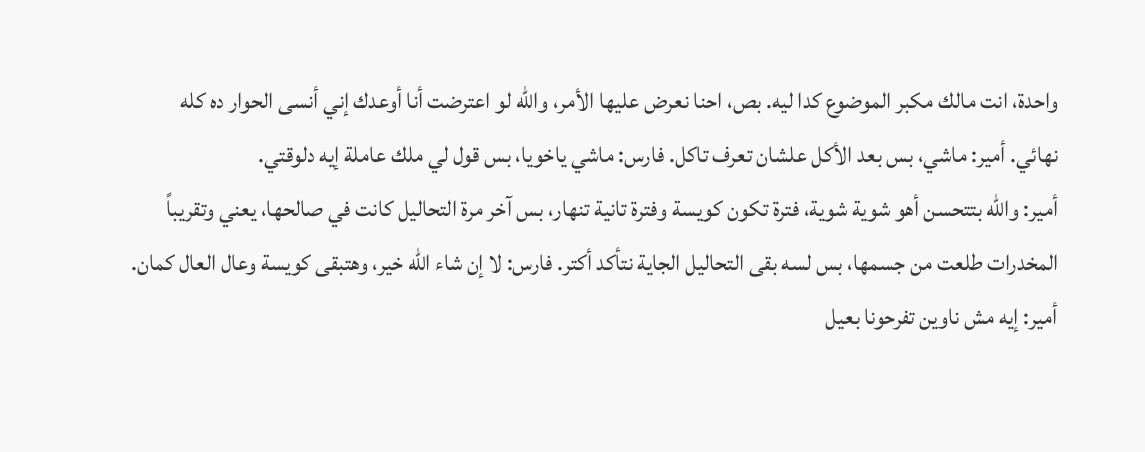واحدة، انت مالك مكبر الموضوع كدا ليه. بص، احنا نعرض عليها الأمر، والله لو اعترضت أنا أوعدك إني أنسى الحوار ده كله نهائي. أمير: ماشي، بس بعد الأكل علشان تعرف تاكل. فارس: ماشي ياخويا، بس قول لي ملك عاملة إيه دلوقتي.
أمير: والله بتتحسن أهو شوية شوية، فترة تكون كويسة وفترة تانية تنهار، بس آخر مرة التحاليل كانت في صالحها، يعني وتقريباً المخدرات طلعت من جسمها، بس لسه بقى التحاليل الجاية نتأكد أكتر. فارس: لا إن شاء الله خير، وهتبقى كويسة وعال العال كمان. أمير: إيه مش ناوين تفرحونا بعيل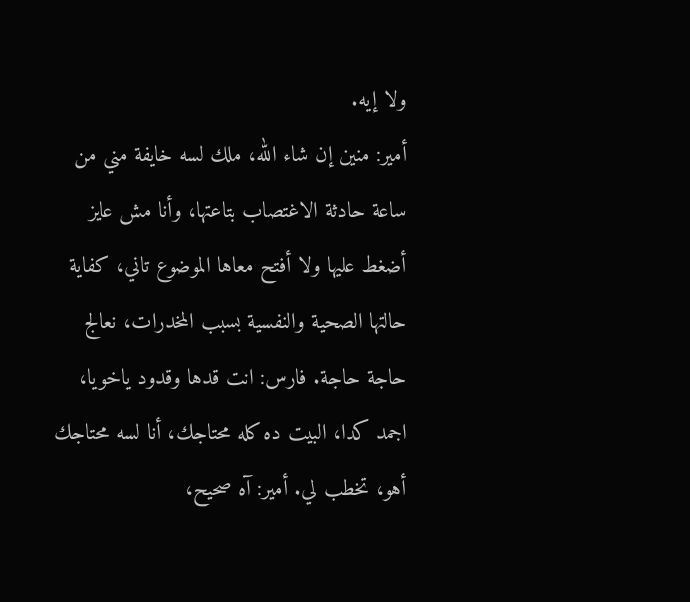ولا إيه.
أمير: منين إن شاء الله، ملك لسه خايفة مني من ساعة حادثة الاغتصاب بتاعتها، وأنا مش عايز أضغط عليها ولا أفتح معاها الموضوع تاني، كفاية حالتها الصحية والنفسية بسبب المخدرات، نعالج حاجة حاجة. فارس: انت قدها وقدود ياخويا، اجمد كدا، البيت ده كله محتاجك، أنا لسه محتاجك أهو، تخطب لي. أمير: آه صحيح،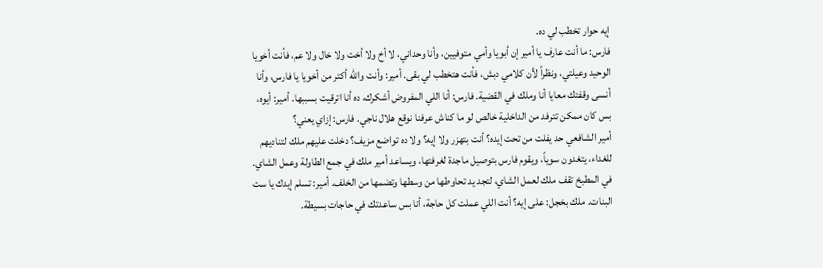إيه حوار تخطب لي ده.
فارس: ما أنت عارف يا أمير إن أبويا وأمي متوفيين، وأنا وحداني، لا أخ ولا أخت ولا خال ولا عم، فأنت أخويا الوحيد وعيلتي، ونظراً لأن كلامي دبش، فأنت هتخطب لي بقى. أمير: وأنت والله أكتر من أخويا يا فارس، وأنا أنسى وقفتك معايا أنا وملك في القضية. فارس: أنا اللي المفروض أشكرك، ده أنا اترقيت بسببها. أمير: أيوه، بس كان ممكن تترفد من الداخلية خالص لو ما كناش عرفنا نوقع هلال ناجي. فارس: إزاي يعني؟
أمير الشافعي حد يفلت من تحت إيده؟ أنت بتهزر ولا إيه؟ ولا ده تواضع مزيف؟ دخلت عليهم ملك لتناديهم للغداء، يتغدون سوياً، ويقوم فارس بتوصيل ماجدة لغرفتها، ويساعد أمير ملك في جمع الطاولة وعمل الشاي. في المطبخ تقف ملك لعمل الشاي، لتجد يد تحاوطها من وسطها وتضمها من الخلف. أمير: تسلم إيدك يا ست البنات. ملك بخجل: على إيه؟ أنت اللي عملت كل حاجة، أنا بس ساعدتك في حاجات بسيطة.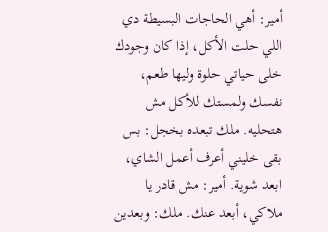أمير: أهي الحاجات البسيطة دي اللي حلت الأكل، إذا كان وجودك خلى حياتي حلوة وليها طعم، نفسك ولمستك للأكل مش هتحليه. ملك تبعده بخجل: بس بقى خليني أعرف أعمل الشاي، ابعد شوية. أمير: مش قادر يا ملاكي، أبعد عنك. ملك: وبعدين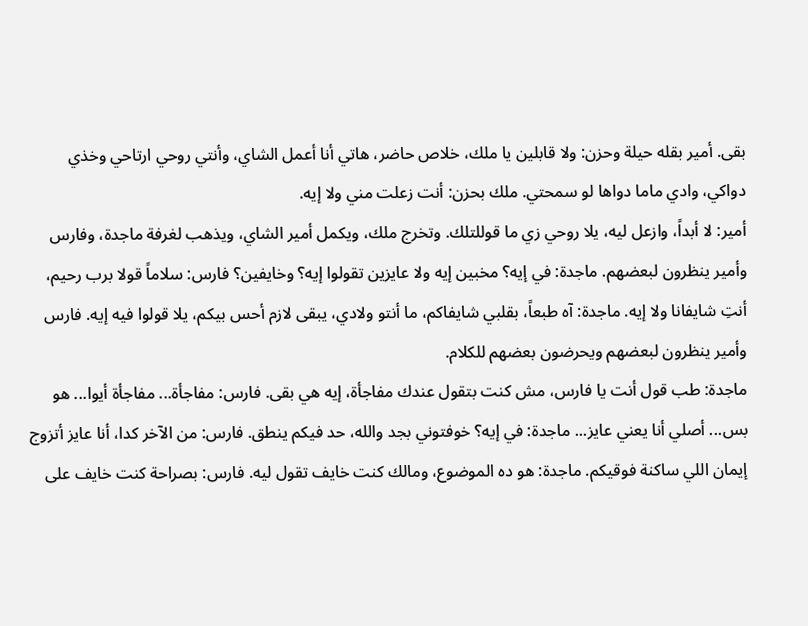بقى. أمير بقله حيلة وحزن: ولا قابلين يا ملك، خلاص حاضر، هاتي أنا أعمل الشاي، وأنتي روحي ارتاحي وخذي دواكي، وادي ماما دواها لو سمحتي. ملك بحزن: أنت زعلت مني ولا إيه.
أمير: لا أبداً، وازعل ليه، يلا روحي زي ما قوللتلك. وتخرج ملك، ويكمل أمير الشاي، ويذهب لغرفة ماجدة، وفارس وأمير ينظرون لبعضهم. ماجدة: في إيه؟ مخبين إيه ولا عايزين تقولوا إيه؟ وخايفين؟ فارس: سلاماً قولا برب رحيم، أنتِ شايفانا ولا إيه. ماجدة: آه طبعاً، بقلبي شايفاكم، ما أنتو ولادي، يبقى لازم أحس بيكم، يلا قولوا فيه إيه. فارس وأمير ينظرون لبعضهم ويحرضون بعضهم للكلام.
ماجدة: طب قول أنت يا فارس، مش كنت بتقول عندك مفاجأة، إيه هي بقى. فارس: مفاجأة... مفاجأة أيوا... هو بس... أصلي أنا يعني عايز... ماجدة: في إيه؟ خوفتوني بجد والله، حد فيكم ينطق. فارس: من الآخر كدا، أنا عايز أتزوج إيمان اللي ساكنة فوقيكم. ماجدة: هو ده الموضوع، ومالك كنت خايف تقول ليه. فارس: بصراحة كنت خايف على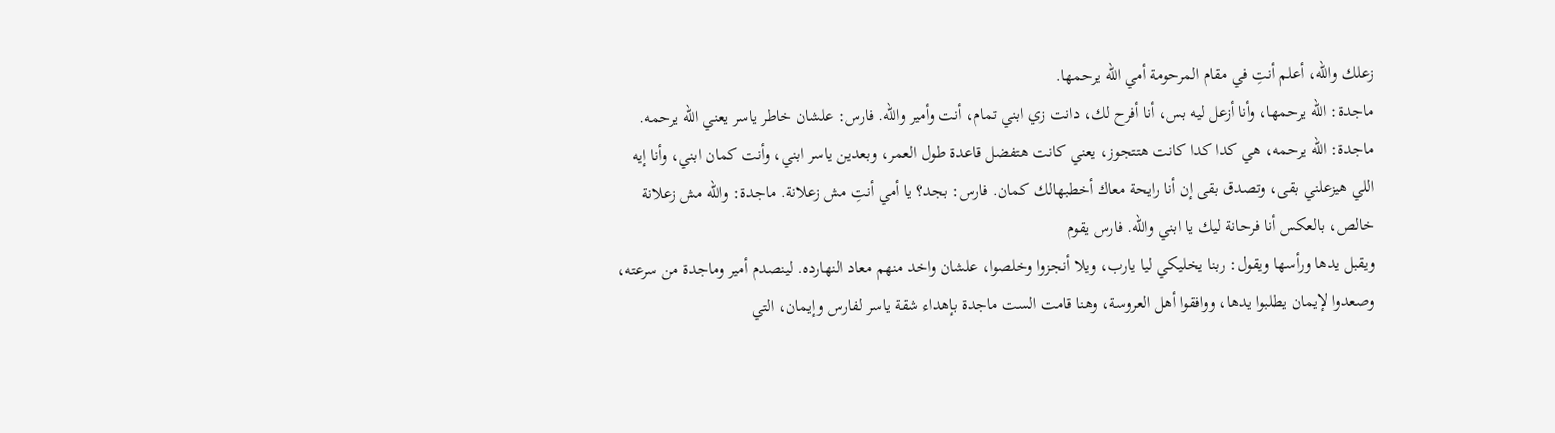زعلك والله، أعلم أنتِ في مقام المرحومة أمي الله يرحمها.
ماجدة: الله يرحمها، وأنا أزعل ليه بس، أنا أفرح لك، دانت زي ابني تمام، أنت وأمير والله. فارس: علشان خاطر ياسر يعني الله يرحمه. ماجدة: الله يرحمه، هي كدا كدا كانت هتتجوز، يعني كانت هتفضل قاعدة طول العمر، وبعدين ياسر ابني، وأنت كمان ابني، وأنا إيه اللي هيزعلني بقى، وتصدق بقى إن أنا رايحة معاك أخطبهالك كمان. فارس: بجد؟ يا أمي أنتِ مش زعلانة. ماجدة: والله مش زعلانة خالص، بالعكس أنا فرحانة ليك يا ابني والله. فارس يقوم
ويقبل يدها ورأسها ويقول: ربنا يخليكي ليا يارب، ويلا أنجزوا وخلصوا، علشان واخد منهم معاد النهارده. لينصدم أمير وماجدة من سرعته، وصعدوا لإيمان يطلبوا يدها، ووافقوا أهل العروسة، وهنا قامت الست ماجدة بإهداء شقة ياسر لفارس وإيمان، التي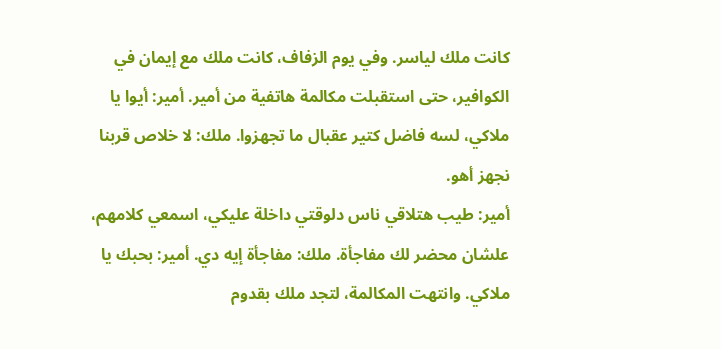كانت ملك لياسر. وفي يوم الزفاف، كانت ملك مع إيمان في الكوافير، حتى استقبلت مكالمة هاتفية من أمير. أمير: أيوا يا ملاكي، لسه فاضل كتير عقبال ما تجهزوا. ملك: لا خلاص قربنا نجهز أهو.
أمير: طيب هتلاقي ناس دلوقتي داخلة عليكي، اسمعي كلامهم، علشان محضر لك مفاجأة. ملك: مفاجأة إيه دي. أمير: بحبك يا ملاكي. وانتهت المكالمة، لتجد ملك بقدوم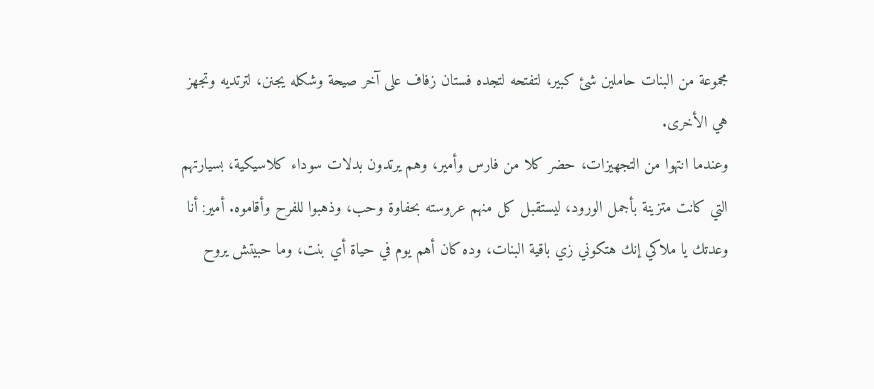مجموعة من البنات حاملين شئ كبير، لتفتحه لتجده فستان زفاف على آخر صيحة وشكله يجنن، لترتديه وتجهز هي الأخرى.
وعندما انتهوا من التجهيزات، حضر كلا من فارس وأمير، وهم يرتدون بدلات سوداء كلاسيكية، بسيارتهم التي كانت متزينة بأجمل الورود، ليستقبل كل منهم عروسته بحفاوة وحب، وذهبوا للفرح وأقاموه. أمير: أنا وعدتك يا ملاكي إنك هتكوني زي باقية البنات، وده كان أهم يوم في حياة أي بنت، وما حبيتش يروح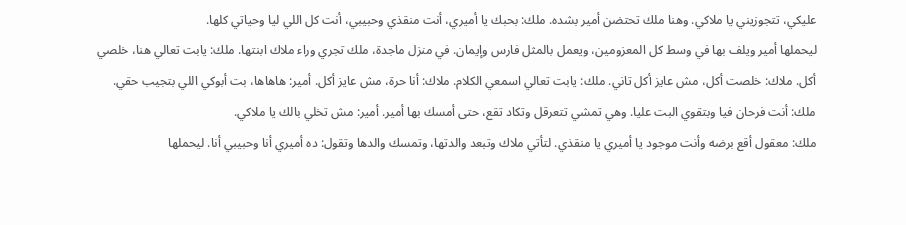عليكي، تتجوزيني يا ملاكي. وهنا ملك تحتضن أمير بشده. ملك: بحبك يا أميري، أنت منقذي وحبيبي، أنت كل اللي ليا وحياتي كلها.
ليحملها أمير ويلف بها في وسط كل المعزومين، ويعمل بالمثل فارس وإيمان. في منزل ماجدة، ملك تجري وراء ملاك ابنتها. ملك: يابت تعالي هنا، خلصي أكل. ملاك: خلصت أكل، مش عايز أكل تاني. ملك: يابت تعالي اسمعي الكلام. ملاك: أنا حرة، مش عايز أكل. أمير: هاهاها، بت أبوكي اللي بتجيب حقي. ملك: أنت فرحان فيا وبتقوي البت عليا. وهي تمشي تتعرقل وتكاد تقع، حتى أمسك بها أمير. أمير: مش تخلي بالك يا ملاكي.
ملك: معقول أقع برضه وأنت موجود يا أميري يا منقذي. لتأتي ملاك وتبعد والدتها، وتمسك والدها وتقول: ده أميري أنا وحبيبي أنا. ليحملها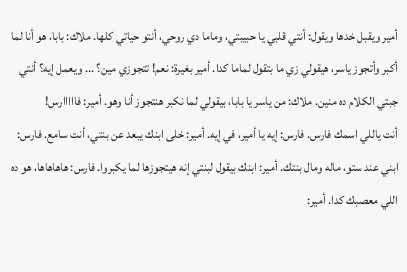أمير ويقبل خدها ويقول: أنتي قلبي يا حبيبتي، وماما دي روحي، أنتو حياتي كلها. ملاك: بابا، هو أنا لما أكبر وأتجوز ياسر، هيقولي زي ما بتقول لماما كدا. أمير بغيرة: نعم! تتجوزي مين؟ ... ويعمل إيه؟ أنتي جبتي الكلام ده منين. ملاك: من ياسر يا بابا، بيقولي لما نكبر هنتجوز أنا وهو. أمير: فااااارس!
أنت ياللي اسمك فارس. فارس: إيه يا أمير، في إيه. أمير: خلى ابنك يبعد عن بنتي، أنت سامع. فارس: ابني عند ستو، ماله ومال بنتك. أمير: ابنك بيقول لبنتي إنه هيتجوزها لما يكبروا. فارس: هاهاهاها، هو ده اللي معصبك كدا. أمير: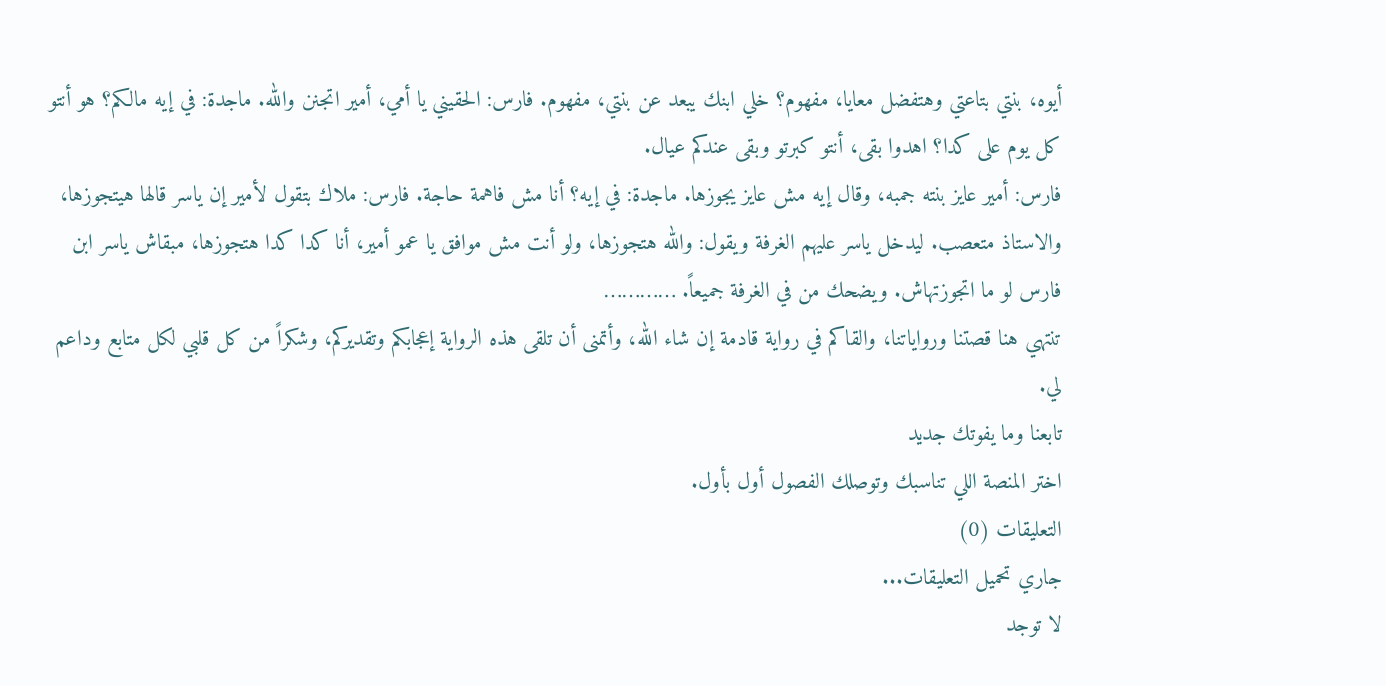أيوه، بنتي بتاعتي وهتفضل معايا، مفهوم؟ خلي ابنك يبعد عن بنتي، مفهوم. فارس: الحقيني يا أمي، أمير اتجنن والله. ماجدة: في إيه مالكم؟ هو أنتو كل يوم على كدا؟ اهدوا بقى، أنتو كبرتو وبقى عندكم عيال.
فارس: أمير عايز بنته جمبه، وقال إيه مش عايز يجوزها. ماجدة: في إيه؟ أنا مش فاهمة حاجة. فارس: ملاك بتقول لأمير إن ياسر قالها هيتجوزها، والاستاذ متعصب. ليدخل ياسر عليهم الغرفة ويقول: والله هتجوزها، ولو أنت مش موافق يا عمو أمير، أنا كدا كدا هتجوزها، مبقاش ياسر ابن فارس لو ما اتجوزتهاش. ويضحك من في الغرفة جميعاً. …………
تنتهي هنا قصتنا ورواياتنا، والقاكم في رواية قادمة إن شاء الله، وأتمنى أن تلقى هذه الرواية إعجابكم وتقديركم، وشكراً من كل قلبي لكل متابع وداعم لي.
تابعنا وما يفوتك جديد
اختر المنصة اللي تناسبك وتوصلك الفصول أول بأول.
التعليقات (0)
جاري تحميل التعليقات...
لا توجد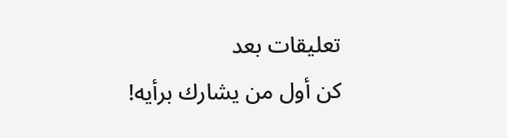تعليقات بعد
كن أول من يشارك برأيه!